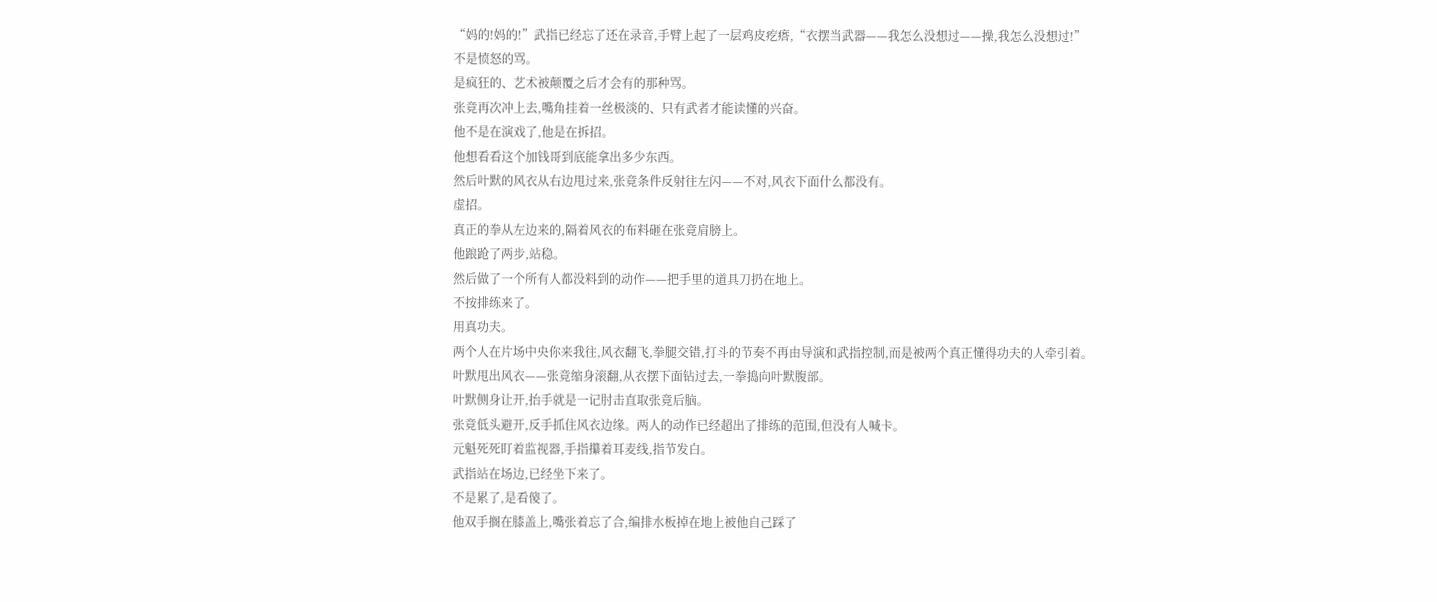“妈的!妈的!”武指已经忘了还在录音,手臂上起了一层鸡皮疙瘩,“衣摆当武器——我怎么没想过——操,我怎么没想过!”
不是愤怒的骂。
是疯狂的、艺术被颠覆之后才会有的那种骂。
张竟再次冲上去,嘴角挂着一丝极淡的、只有武者才能读懂的兴奋。
他不是在演戏了,他是在拆招。
他想看看这个加钱哥到底能拿出多少东西。
然后叶默的风衣从右边甩过来,张竟条件反射往左闪——不对,风衣下面什么都没有。
虚招。
真正的拳从左边来的,隔着风衣的布料砸在张竟肩膀上。
他踉跄了两步,站稳。
然后做了一个所有人都没料到的动作——把手里的道具刀扔在地上。
不按排练来了。
用真功夫。
两个人在片场中央你来我往,风衣翻飞,拳腿交错,打斗的节奏不再由导演和武指控制,而是被两个真正懂得功夫的人牵引着。
叶默甩出风衣——张竟缩身滚翻,从衣摆下面钻过去,一拳捣向叶默腹部。
叶默侧身让开,抬手就是一记肘击直取张竟后脑。
张竟低头避开,反手抓住风衣边缘。两人的动作已经超出了排练的范围,但没有人喊卡。
元魁死死盯着监视器,手指攥着耳麦线,指节发白。
武指站在场边,已经坐下来了。
不是累了,是看傻了。
他双手搁在膝盖上,嘴张着忘了合,编排水板掉在地上被他自己踩了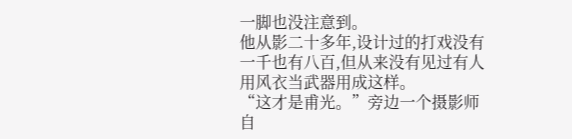一脚也没注意到。
他从影二十多年,设计过的打戏没有一千也有八百,但从来没有见过有人用风衣当武器用成这样。
“这才是甫光。”旁边一个摄影师自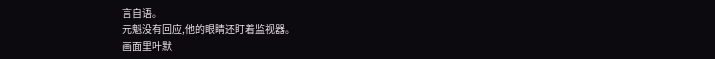言自语。
元魁没有回应,他的眼睛还盯着监视器。
画面里叶默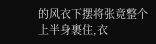的风衣下摆将张竟整个上半身裹住,衣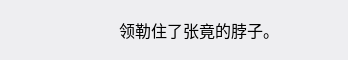领勒住了张竟的脖子。